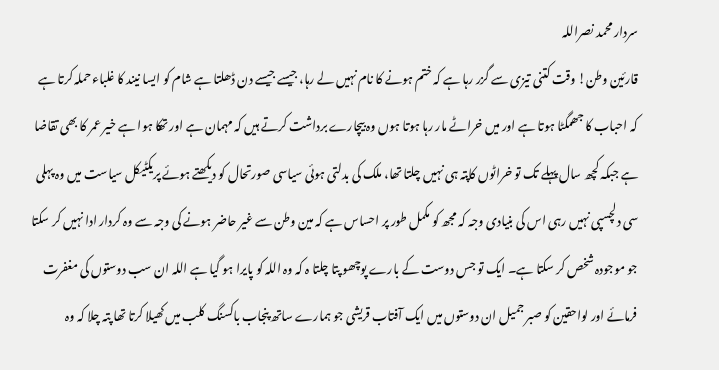سردار محمد نصراللہ
قارئین وطن! وقت کتنی تیزی سے گزر رہا ہے کہ ختم ہونے کا نام نہیں لے رہا، جیسے جیسے دن ڈھلتا ہے شام کو ایسا نیند کا غلباءحملہ کرتا ہے کہ احباب کا جھمگٹا ہوتا ہے اور میں خراٹے مار رہا ہوتا ہوں وہ بیچارے برداشت کرتے ہیں کہ مہمان ہے اور تھکا ہوا ہے خیر عمر کا بھی تقاضا ہے جبکہ کچھ سال پہلے تک تو خراٹوں کاپتہ ہی نہیں چلتا تھا، ملک کی بدلتی ہوئی سیاسی صورتحال کو دیکھتے ہوئے پریکٹیکل سیاست میں وہ پہلی سی دلچسپی نہیں رہی اس کی بنیادی وجہ کہ مجھ کو مکمل طور پر احساس ہے کہ مین وطن سے غیر حاضر ہونے کی وجہ سے وہ کردار ادا نہیں کر سکتا جو موجودہ شخص کر سکتا ہے۔ ایک تو جس دوست کے بارے پوچھو پتا چلتا ہ کہ وہ اللہ کو پایرا ہو گیا ہے اللہ ان سب دوستوں کی مغفرت فرمائے اور لواحقین کو صبر جمیل ان دوستوں میں ایک آفتاب قریشی جو ہمارے ساتھ پنجاب باکسنگ کلب میں کھیلا کرتا تھا پتہ چلا کہ وہ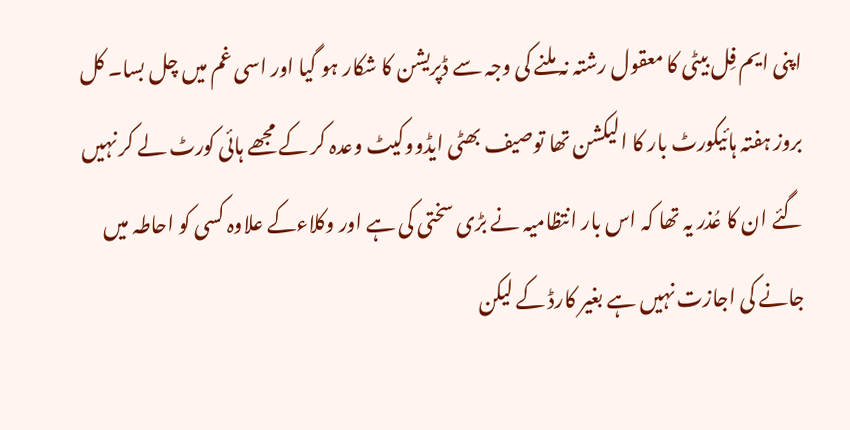اپنی ایم فِل بیٹی کا معقول رشتہ نہ ملنے کی وجہ سے ڈپریشن کا شکار ہو گیا اور اسی غم میں چل بسا۔ کل بروز ہفتہ ہائیکورٹ بار کا الیکشن تھا توصیف بھٹی ایڈووکیٹ وعدہ کر کے مجھے ہائی کورٹ لے کر نہیں گئے ان کا عُذر یہ تھا کہ اس بار انتظامیہ نے بڑی سختی کی ہے اور وکلاءکے علاوہ کسی کو احاطہ میں جانے کی اجازت نہیں ہے بغیر کارڈ کے لیکن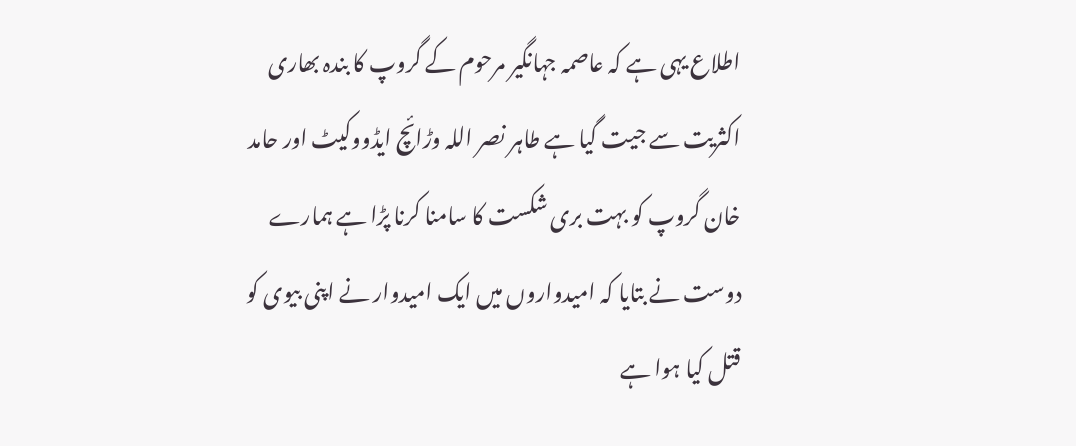اطلاع یہی ہے کہ عاصمہ جہانگیر مرحوم کے گروپ کا بندہ بھاری اکثریت سے جیت گیا ہے طاہر نصر اللہ وڑائچ ایڈووکیٹ اور حامد خان گروپ کو بہت بری شکست کا سامنا کرنا پڑا ہے ہمارے دوست نے بتایا کہ امیدواروں میں ایک امیدوار نے اپنی بیوی کو قتل کیا ہوا ہے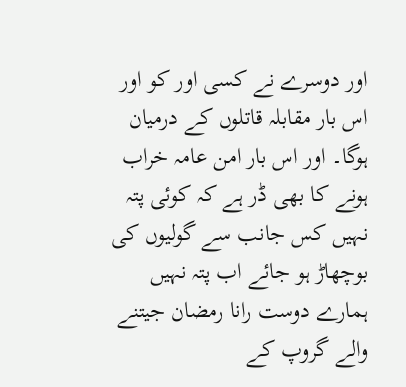اور دوسرے نے کسی اور کو اور اس بار مقابلہ قاتلوں کے درمیان ہوگا۔ اور اس بار امن عامہ خراب ہونے کا بھی ڈر ہے کہ کوئی پتہ نہیں کس جانب سے گولیوں کی بوچھاڑ ہو جائے اب پتہ نہیں ہمارے دوست رانا رمضان جیتنے والے گروپ کے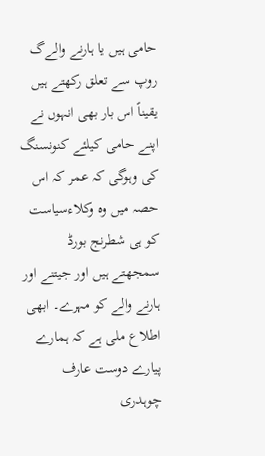حامی ہیں یا ہارنے والےگ روپ سے تعلق رکھتے ہیں یقیناً اس بار بھی انہوں نے اپنے حامی کیلئے کنونسنگ کی وہوگی کہ عمر کہ اس حصہ میں وہ وکلاءسیاست کو ہی شطرنج بورڈ سمجھتے ہیں اور جیتنے اور ہارنے والے کو مہرے۔ ابھی اطلاع ملی ہے کہ ہمارے پیارے دوست عارف چوہدری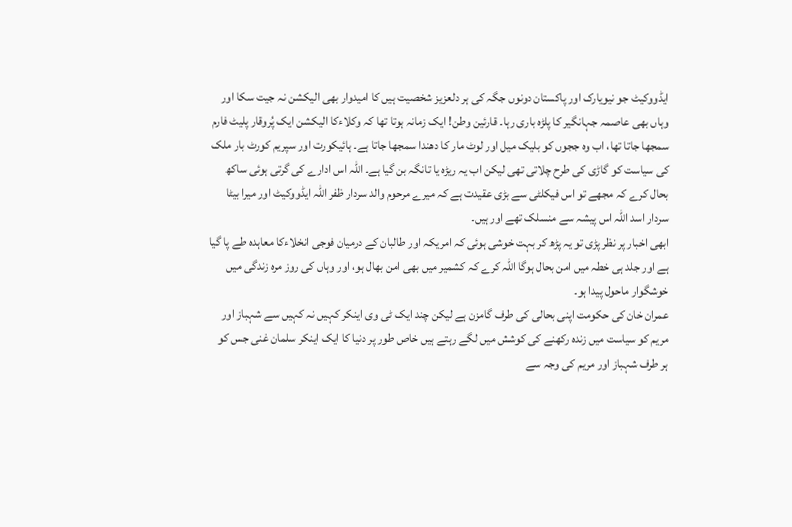ایڈووکیٹ جو نیویارک اور پاکستان دونوں جگہ کی ہر دلعزیز شخصیت ہیں کا امیدوار بھی الیکشن نہ جیت سکا اور وہاں بھی عاصمہ جہانگیر کا پلڑہ باری رہا۔ قارئین وطن! ایک زمانہ ہوتا تھا کہ وکلاءکا الیکشن ایک پُروقار پلیٹ فارم سمجھا جاتا تھا، اب وہ ججوں کو بلیک میل اور لوٹ مار کا دھندا سمجھا جاتا ہے۔ ہائیکورت اور سپریم کورٹ بار ملک کی سیاست کو گاڑی کی طرح چلاتی تھی لیکن اب یہ ریڑہ یا تانگہ بن گیا ہے۔ اللہ اس ادارے کی گرتی ہوئی ساکھ بحال کرے کہ مجھے تو اس فیکلٹی سے بڑی عقیدت ہے کہ میرے مرحوم والد سردار ظفر اللہ ایڈووکیٹ اور میرا بیٹا سردار اسد اللہ اس پیشہ سے منسلک تھے اور ہیں۔
ابھی اخبار پر نظر پڑی تو یہ پڑھ کر بہت خوشی ہوئی کہ امریکہ اور طالبان کے درمیان فوجی انخلاءکا معاہدہ طے پا گیا ہے اور جلد ہی خطہ میں امن بحال ہوگا اللہ کرے کہ کشمیر میں بھی امن بھال ہو، اور وہاں کی روز مرہ زندگی میں خوشگوار ماحول پیدا ہو۔
عمران خان کی حکومت اپنی بحالی کی طرف گامزن ہے لیکن چند ایک ٹی وی اینکر کہیں نہ کہیں سے شہباز اور مریم کو سیاست میں زندہ رکھنے کی کوشش میں لگے رہتے ہیں خاص طور پر دنیا کا ایک اینکر سلمان غنی جس کو ہر طرف شہباز اور مریم کی وجہ سے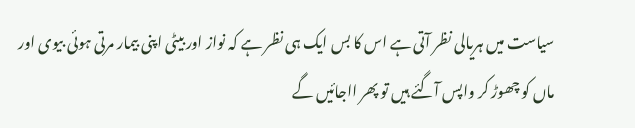سیاست میں ہریالی نظر آتی ہے اس کا بس ایک ہی نظر ہے کہ نواز اور بیٹی اپنی بیمار مرتی ہوئی بیوی اور ماں کو چھوڑ کر واپس آگئے ہیں تو پھر ااجائیں گے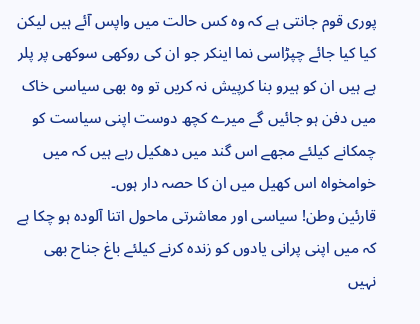پوری قوم جانتی ہے کہ وہ کس حالت میں واپس آئے ہیں لیکن کیا کیا جائے چپڑاسی نما اینکر جو ان کی روکھی سوکھی پر پلر ہے ہیں ان کو ہیرو بنا کرپیش نہ کریں تو وہ بھی سیاسی خاک میں دفن ہو جائیں گے میرے کچھ دوست اپنی سیاست کو چمکانے کیلئے مجھے اس گند میں دھکیل رہے ہیں کہ میں خوامخواہ اس کھیل میں ان کا حصہ دار ہوں۔
قارئین وطن! سیاسی اور معاشرتی ماحول اتنا آلودہ ہو چکا ہے کہ میں اپنی پرانی یادوں کو زندہ کرنے کیلئے باغ جناح بھی نہیں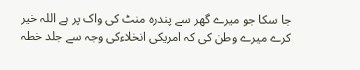جا سکا جو میرے گھر سے پندرہ منٹ کی واک پر ہے اللہ خیر کرے میرے وطن کی کہ امریکی انخلاءکی وجہ سے جلد خطہ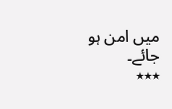میں امن ہو جائے۔
٭٭٭